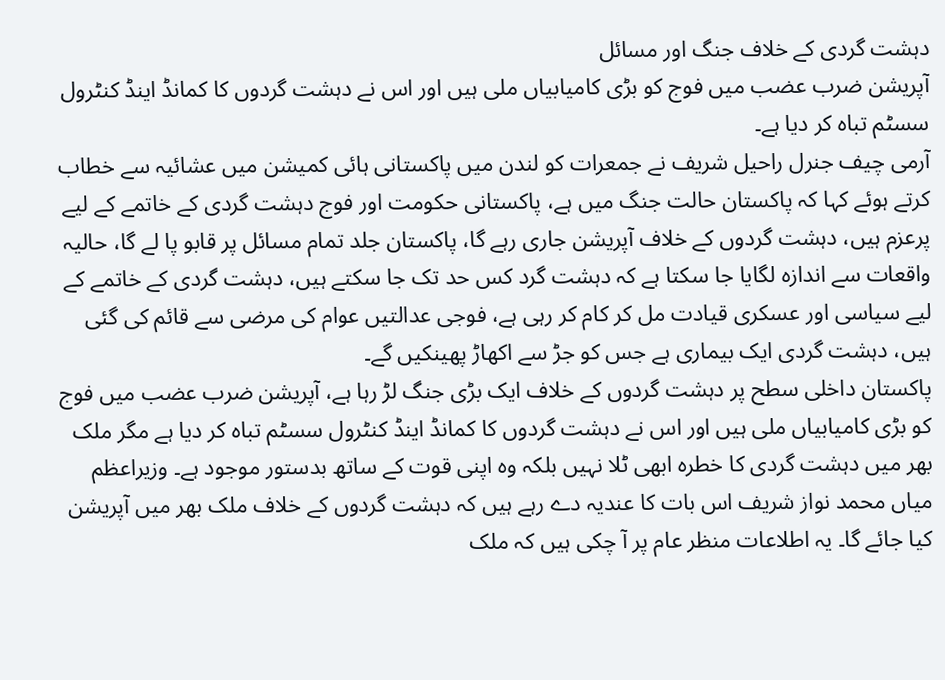دہشت گردی کے خلاف جنگ اور مسائل
آپریشن ضرب عضب میں فوج کو بڑی کامیابیاں ملی ہیں اور اس نے دہشت گردوں کا کمانڈ اینڈ کنٹرول سسٹم تباہ کر دیا ہے۔
آرمی چیف جنرل راحیل شریف نے جمعرات کو لندن میں پاکستانی ہائی کمیشن میں عشائیہ سے خطاب کرتے ہوئے کہا کہ پاکستان حالت جنگ میں ہے، پاکستانی حکومت اور فوج دہشت گردی کے خاتمے کے لیے پرعزم ہیں، دہشت گردوں کے خلاف آپریشن جاری رہے گا، پاکستان جلد تمام مسائل پر قابو پا لے گا، حالیہ واقعات سے اندازہ لگایا جا سکتا ہے کہ دہشت گرد کس حد تک جا سکتے ہیں، دہشت گردی کے خاتمے کے لیے سیاسی اور عسکری قیادت مل کر کام کر رہی ہے، فوجی عدالتیں عوام کی مرضی سے قائم کی گئی ہیں، دہشت گردی ایک بیماری ہے جس کو جڑ سے اکھاڑ پھینکیں گے۔
پاکستان داخلی سطح پر دہشت گردوں کے خلاف ایک بڑی جنگ لڑ رہا ہے، آپریشن ضرب عضب میں فوج کو بڑی کامیابیاں ملی ہیں اور اس نے دہشت گردوں کا کمانڈ اینڈ کنٹرول سسٹم تباہ کر دیا ہے مگر ملک بھر میں دہشت گردی کا خطرہ ابھی ٹلا نہیں بلکہ وہ اپنی قوت کے ساتھ بدستور موجود ہے۔ وزیراعظم میاں محمد نواز شریف اس بات کا عندیہ دے رہے ہیں کہ دہشت گردوں کے خلاف ملک بھر میں آپریشن کیا جائے گا۔ یہ اطلاعات منظر عام پر آ چکی ہیں کہ ملک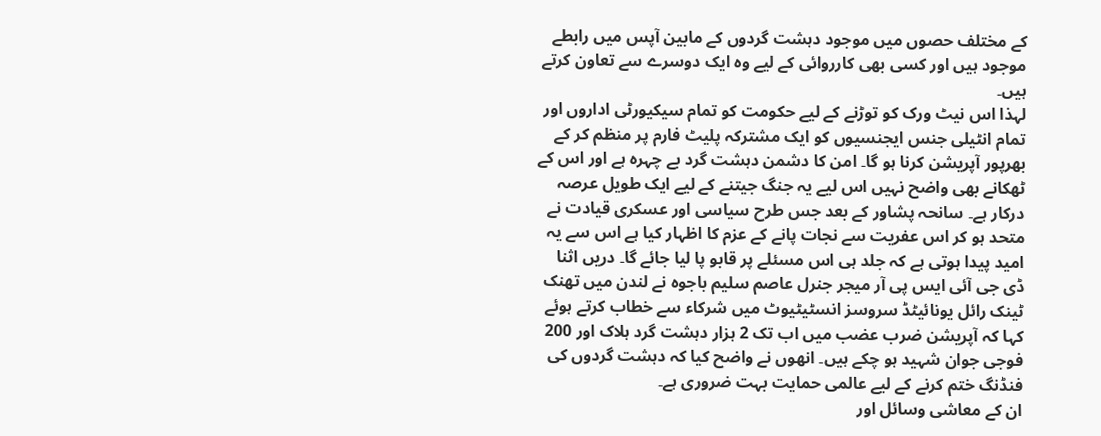کے مختلف حصوں میں موجود دہشت گردوں کے مابین آپس میں رابطے موجود ہیں اور کسی بھی کارروائی کے لیے وہ ایک دوسرے سے تعاون کرتے ہیں۔
لہذا اس نیٹ ورک کو توڑنے کے لیے حکومت کو تمام سیکیورٹی اداروں اور تمام انٹیلی جنس ایجنسیوں کو ایک مشترکہ پلیٹ فارم پر منظم کر کے بھرپور آپریشن کرنا ہو گا۔ امن کا دشمن دہشت گرد بے چہرہ ہے اور اس کے ٹھکانے بھی واضح نہیں اس لیے یہ جنگ جیتنے کے لیے ایک طویل عرصہ درکار ہے۔ سانحہ پشاور کے بعد جس طرح سیاسی اور عسکری قیادت نے متحد ہو کر اس عفریت سے نجات پانے کے عزم کا اظہار کیا ہے اس سے یہ امید پیدا ہوتی ہے کہ جلد ہی اس مسئلے پر قابو پا لیا جائے گا۔ دریں اثنا ڈی جی آئی ایس پی آر میجر جنرل عاصم سلیم باجوہ نے لندن میں تھنک ٹینک رائل یونائیٹڈ سروسز انسٹیٹیوٹ میں شرکاء سے خطاب کرتے ہوئے کہا کہ آپریشن ضرب عضب میں اب تک 2 ہزار دہشت گرد ہلاک اور 200 فوجی جوان شہید ہو چکے ہیں۔ انھوں نے واضح کیا کہ دہشت گردوں کی فنڈنگ ختم کرنے کے لیے عالمی حمایت بہت ضروری ہے۔
ان کے معاشی وسائل اور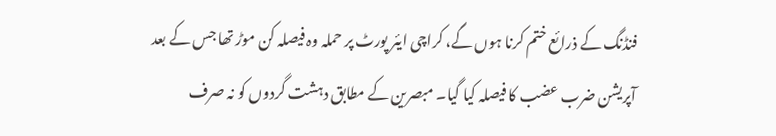فنڈنگ کے ذرائع ختم کرنا ہوں گے، کراچی ایئر پورٹ پر حملہ وہ فیصلہ کن موڑ تھا جس کے بعد آپریشن ضرب عضب کا فیصلہ کیا گیا۔ مبصرین کے مطابق دہشت گردوں کو نہ صرف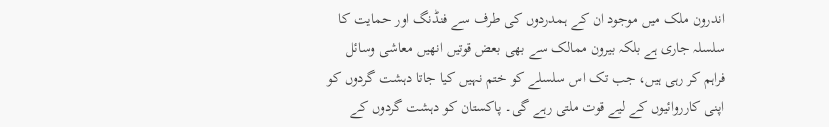اندرون ملک میں موجود ان کے ہمدردوں کی طرف سے فنڈنگ اور حمایت کا سلسلہ جاری ہے بلکہ بیرون ممالک سے بھی بعض قوتیں انھیں معاشی وسائل فراہم کر رہی ہیں، جب تک اس سلسلے کو ختم نہیں کیا جاتا دہشت گردوں کو اپنی کارروائیوں کے لیے قوت ملتی رہے گی۔ پاکستان کو دہشت گردوں کے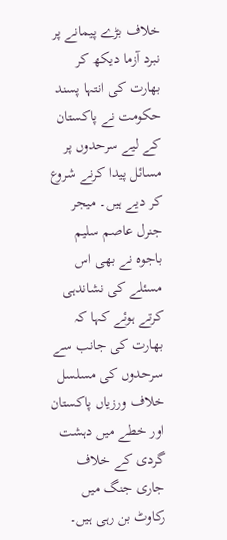خلاف بڑے پیمانے پر نبرد آزما دیکھ کر بھارت کی انتہا پسند حکومت نے پاکستان کے لیے سرحدوں پر مسائل پیدا کرنے شروع کر دیے ہیں۔ میجر جنرل عاصم سلیم باجوہ نے بھی اس مسئلے کی نشاندہی کرتے ہوئے کہا کہ بھارت کی جانب سے سرحدوں کی مسلسل خلاف ورزیاں پاکستان اور خطے میں دہشت گردی کے خلاف جاری جنگ میں رکاوٹ بن رہی ہیں۔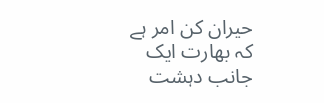حیران کن امر ہے کہ بھارت ایک جانب دہشت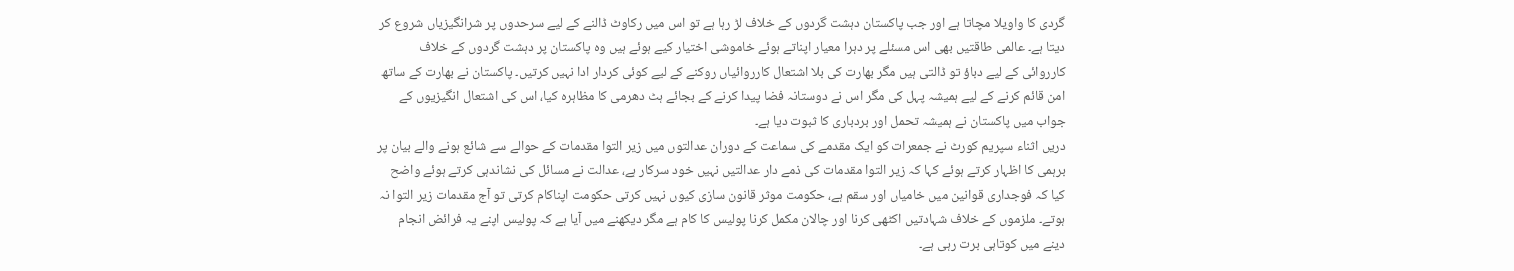گردی کا واویلا مچاتا ہے اور جب پاکستان دہشت گردوں کے خلاف لڑ رہا ہے تو اس میں رکاوٹ ڈالنے کے لیے سرحدوں پر شرانگیزیاں شروع کر دیتا ہے۔ عالمی طاقتیں بھی اس مسئلے پر دہرا معیار اپناتے ہوئے خاموشی اختیار کیے ہوئے ہیں وہ پاکستان پر دہشت گردوں کے خلاف کارروائی کے لیے دباؤ تو ڈالتی ہیں مگر بھارت کی بلا اشتعال کارروائیاں روکنے کے لیے کوئی کردار ادا نہیں کرتیں۔ پاکستان نے بھارت کے ساتھ امن قائم کرنے کے لیے ہمیشہ پہل کی مگر اس نے دوستانہ فضا پیدا کرنے کے بجائے ہٹ دھرمی کا مظاہرہ کیا، اس کی اشتعال انگیزیوں کے جواب میں پاکستان نے ہمیشہ تحمل اور بردباری کا ثبوت دیا ہے۔
دریں اثناء سپریم کورٹ نے جمعرات کو ایک مقدمے کی سماعت کے دوران عدالتوں میں زیر التوا مقدمات کے حوالے سے شائع ہونے والے بیان پر برہمی کا اظہار کرتے ہوئے کہا کہ زیر التوا مقدمات کی ذمے دار عدالتیں نہیں خود سرکار ہے، عدالت نے مسائل کی نشاندہی کرتے ہوئے واضح کیا کہ فوجداری قوانین میں خامیاں اور سقم ہے، حکومت موثر قانون سازی کیوں نہیں کرتی حکومت اپناکام کرتی تو آج مقدمات زیر التوا نہ ہوتے۔ ملزموں کے خلاف شہادتیں اکٹھی کرنا اور چالان مکمل کرنا پولیس کا کام ہے مگر دیکھنے میں آیا ہے کہ پولیس اپنے یہ فرائض انجام دینے میں کوتاہی برت رہی ہے۔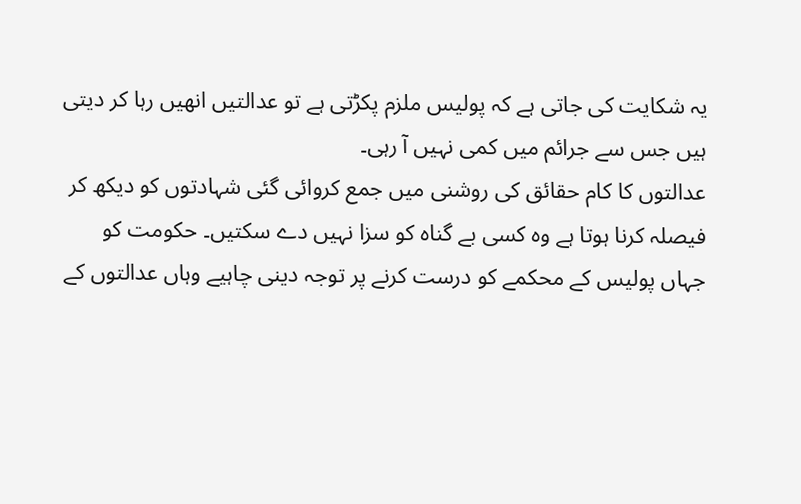یہ شکایت کی جاتی ہے کہ پولیس ملزم پکڑتی ہے تو عدالتیں انھیں رہا کر دیتی ہیں جس سے جرائم میں کمی نہیں آ رہی۔
عدالتوں کا کام حقائق کی روشنی میں جمع کروائی گئی شہادتوں کو دیکھ کر فیصلہ کرنا ہوتا ہے وہ کسی بے گناہ کو سزا نہیں دے سکتیں۔ حکومت کو جہاں پولیس کے محکمے کو درست کرنے پر توجہ دینی چاہیے وہاں عدالتوں کے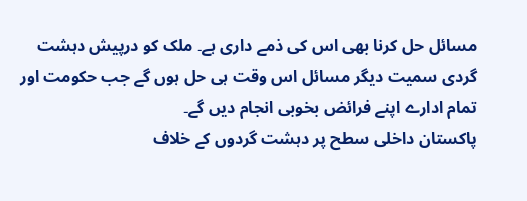مسائل حل کرنا بھی اس کی ذمے داری ہے۔ ملک کو درپیش دہشت گردی سمیت دیگر مسائل اس وقت ہی حل ہوں گے جب حکومت اور تمام ادارے اپنے فرائض بخوبی انجام دیں گے۔
پاکستان داخلی سطح پر دہشت گردوں کے خلاف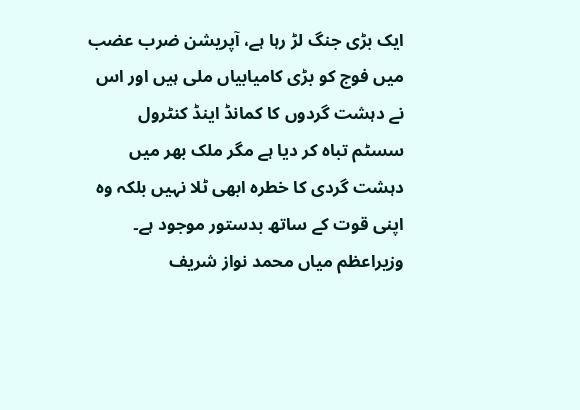ایک بڑی جنگ لڑ رہا ہے، آپریشن ضرب عضب میں فوج کو بڑی کامیابیاں ملی ہیں اور اس نے دہشت گردوں کا کمانڈ اینڈ کنٹرول سسٹم تباہ کر دیا ہے مگر ملک بھر میں دہشت گردی کا خطرہ ابھی ٹلا نہیں بلکہ وہ اپنی قوت کے ساتھ بدستور موجود ہے۔ وزیراعظم میاں محمد نواز شریف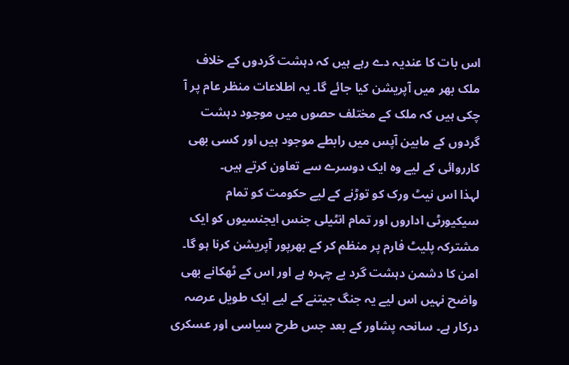اس بات کا عندیہ دے رہے ہیں کہ دہشت گردوں کے خلاف ملک بھر میں آپریشن کیا جائے گا۔ یہ اطلاعات منظر عام پر آ چکی ہیں کہ ملک کے مختلف حصوں میں موجود دہشت گردوں کے مابین آپس میں رابطے موجود ہیں اور کسی بھی کارروائی کے لیے وہ ایک دوسرے سے تعاون کرتے ہیں۔
لہذا اس نیٹ ورک کو توڑنے کے لیے حکومت کو تمام سیکیورٹی اداروں اور تمام انٹیلی جنس ایجنسیوں کو ایک مشترکہ پلیٹ فارم پر منظم کر کے بھرپور آپریشن کرنا ہو گا۔ امن کا دشمن دہشت گرد بے چہرہ ہے اور اس کے ٹھکانے بھی واضح نہیں اس لیے یہ جنگ جیتنے کے لیے ایک طویل عرصہ درکار ہے۔ سانحہ پشاور کے بعد جس طرح سیاسی اور عسکری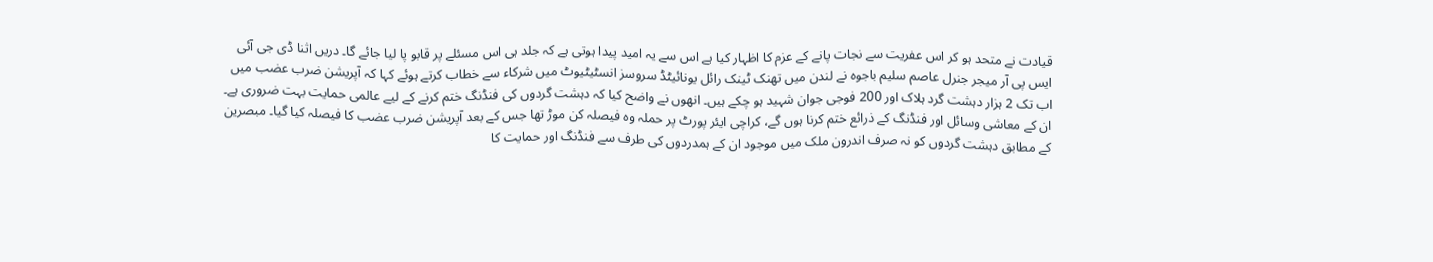قیادت نے متحد ہو کر اس عفریت سے نجات پانے کے عزم کا اظہار کیا ہے اس سے یہ امید پیدا ہوتی ہے کہ جلد ہی اس مسئلے پر قابو پا لیا جائے گا۔ دریں اثنا ڈی جی آئی ایس پی آر میجر جنرل عاصم سلیم باجوہ نے لندن میں تھنک ٹینک رائل یونائیٹڈ سروسز انسٹیٹیوٹ میں شرکاء سے خطاب کرتے ہوئے کہا کہ آپریشن ضرب عضب میں اب تک 2 ہزار دہشت گرد ہلاک اور 200 فوجی جوان شہید ہو چکے ہیں۔ انھوں نے واضح کیا کہ دہشت گردوں کی فنڈنگ ختم کرنے کے لیے عالمی حمایت بہت ضروری ہے۔
ان کے معاشی وسائل اور فنڈنگ کے ذرائع ختم کرنا ہوں گے، کراچی ایئر پورٹ پر حملہ وہ فیصلہ کن موڑ تھا جس کے بعد آپریشن ضرب عضب کا فیصلہ کیا گیا۔ مبصرین کے مطابق دہشت گردوں کو نہ صرف اندرون ملک میں موجود ان کے ہمدردوں کی طرف سے فنڈنگ اور حمایت کا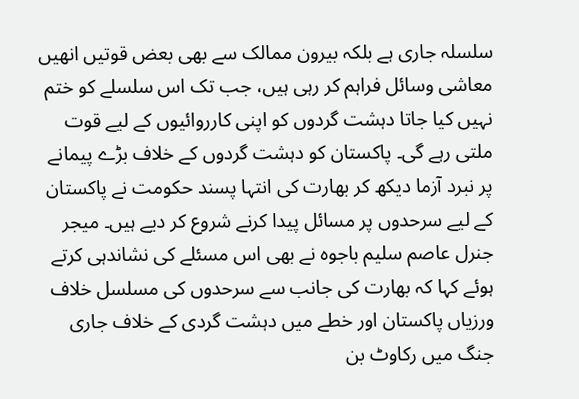سلسلہ جاری ہے بلکہ بیرون ممالک سے بھی بعض قوتیں انھیں معاشی وسائل فراہم کر رہی ہیں، جب تک اس سلسلے کو ختم نہیں کیا جاتا دہشت گردوں کو اپنی کارروائیوں کے لیے قوت ملتی رہے گی۔ پاکستان کو دہشت گردوں کے خلاف بڑے پیمانے پر نبرد آزما دیکھ کر بھارت کی انتہا پسند حکومت نے پاکستان کے لیے سرحدوں پر مسائل پیدا کرنے شروع کر دیے ہیں۔ میجر جنرل عاصم سلیم باجوہ نے بھی اس مسئلے کی نشاندہی کرتے ہوئے کہا کہ بھارت کی جانب سے سرحدوں کی مسلسل خلاف ورزیاں پاکستان اور خطے میں دہشت گردی کے خلاف جاری جنگ میں رکاوٹ بن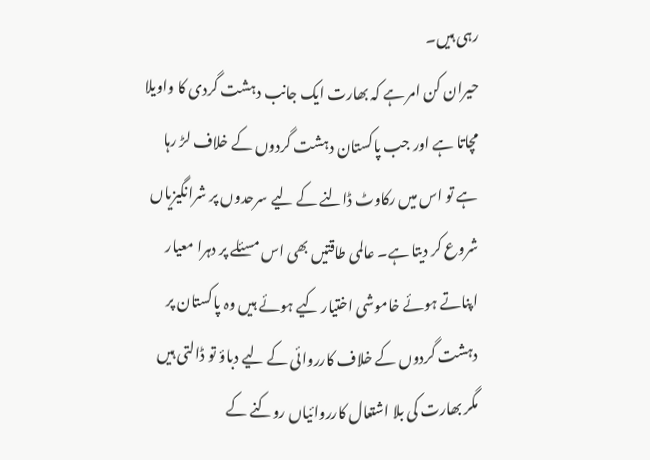رہی ہیں۔
حیران کن امر ہے کہ بھارت ایک جانب دہشت گردی کا واویلا مچاتا ہے اور جب پاکستان دہشت گردوں کے خلاف لڑ رہا ہے تو اس میں رکاوٹ ڈالنے کے لیے سرحدوں پر شرانگیزیاں شروع کر دیتا ہے۔ عالمی طاقتیں بھی اس مسئلے پر دہرا معیار اپناتے ہوئے خاموشی اختیار کیے ہوئے ہیں وہ پاکستان پر دہشت گردوں کے خلاف کارروائی کے لیے دباؤ تو ڈالتی ہیں مگر بھارت کی بلا اشتعال کارروائیاں روکنے کے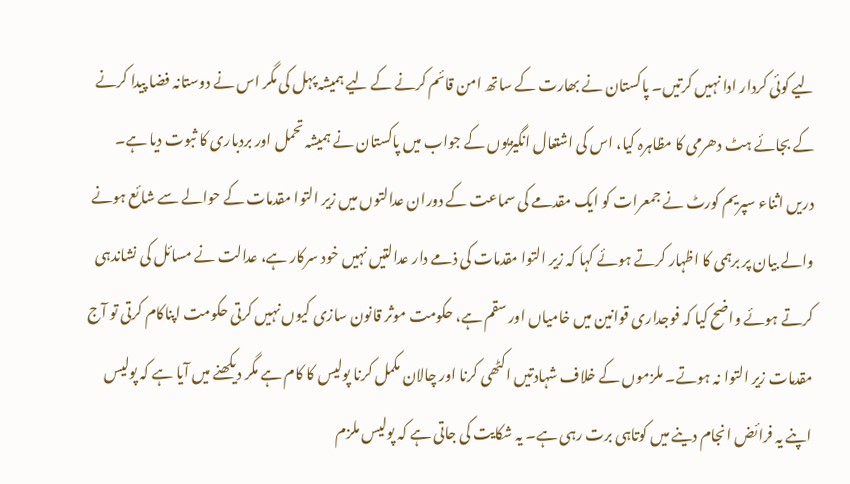لیے کوئی کردار ادا نہیں کرتیں۔ پاکستان نے بھارت کے ساتھ امن قائم کرنے کے لیے ہمیشہ پہل کی مگر اس نے دوستانہ فضا پیدا کرنے کے بجائے ہٹ دھرمی کا مظاہرہ کیا، اس کی اشتعال انگیزیوں کے جواب میں پاکستان نے ہمیشہ تحمل اور بردباری کا ثبوت دیا ہے۔
دریں اثناء سپریم کورٹ نے جمعرات کو ایک مقدمے کی سماعت کے دوران عدالتوں میں زیر التوا مقدمات کے حوالے سے شائع ہونے والے بیان پر برہمی کا اظہار کرتے ہوئے کہا کہ زیر التوا مقدمات کی ذمے دار عدالتیں نہیں خود سرکار ہے، عدالت نے مسائل کی نشاندہی کرتے ہوئے واضح کیا کہ فوجداری قوانین میں خامیاں اور سقم ہے، حکومت موثر قانون سازی کیوں نہیں کرتی حکومت اپناکام کرتی تو آج مقدمات زیر التوا نہ ہوتے۔ ملزموں کے خلاف شہادتیں اکٹھی کرنا اور چالان مکمل کرنا پولیس کا کام ہے مگر دیکھنے میں آیا ہے کہ پولیس اپنے یہ فرائض انجام دینے میں کوتاہی برت رہی ہے۔ یہ شکایت کی جاتی ہے کہ پولیس ملزم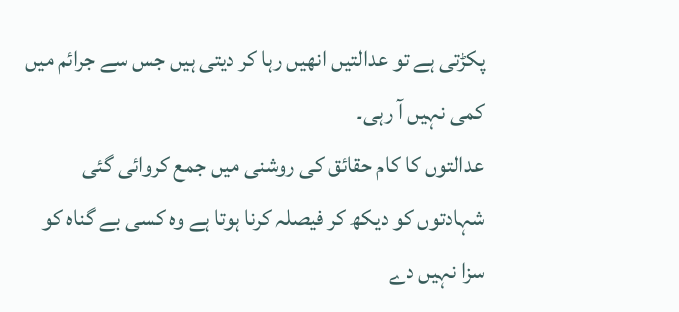پکڑتی ہے تو عدالتیں انھیں رہا کر دیتی ہیں جس سے جرائم میں کمی نہیں آ رہی۔
عدالتوں کا کام حقائق کی روشنی میں جمع کروائی گئی شہادتوں کو دیکھ کر فیصلہ کرنا ہوتا ہے وہ کسی بے گناہ کو سزا نہیں دے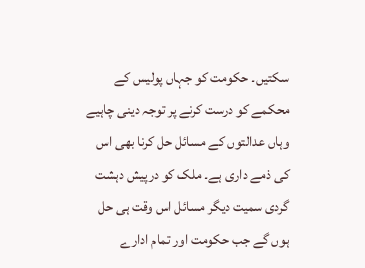سکتیں۔ حکومت کو جہاں پولیس کے محکمے کو درست کرنے پر توجہ دینی چاہیے وہاں عدالتوں کے مسائل حل کرنا بھی اس کی ذمے داری ہے۔ ملک کو درپیش دہشت گردی سمیت دیگر مسائل اس وقت ہی حل ہوں گے جب حکومت اور تمام ادارے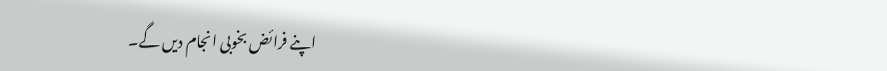اپنے فرائض بخوبی انجام دیں گے۔